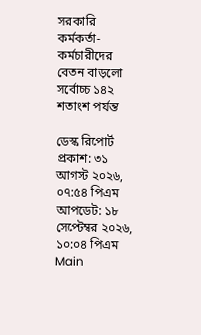সরকারি কর্মকর্তা-কর্মচারীদের বেতন বাড়লো সর্বোচ্চ ১৪২ শতাংশ পর্যন্ত

ডেস্ক রিপোর্ট
প্রকাশ: ৩১ আগস্ট ২০২৬, ০৭:৫৪ পিএম
আপডেট: ১৮ সেপ্টেম্বর ২০২৬, ১০:০৪ পিএম
Main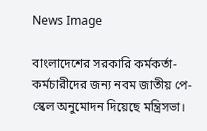News Image

বাংলাদেশের সরকারি কর্মকর্তা-কর্মচারীদের জন্য নবম জাতীয় পে-স্কেল অনুমোদন দিয়েছে মন্ত্রিসভা।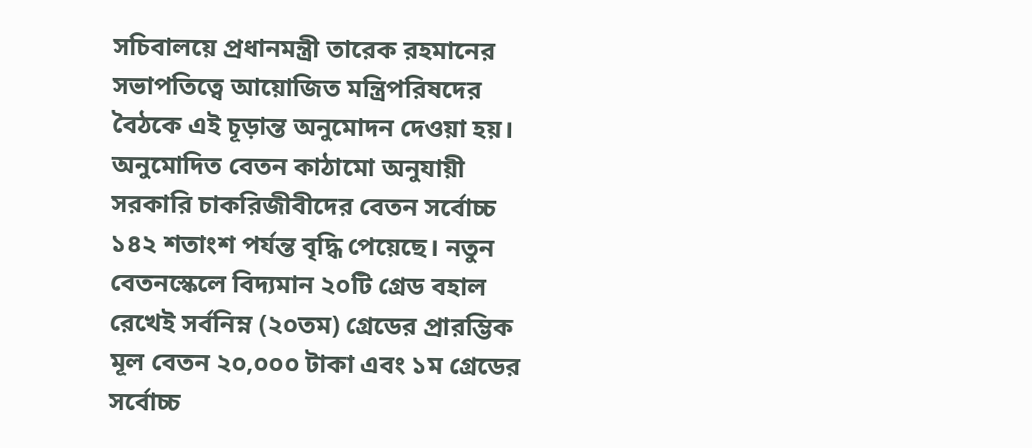সচিবালয়ে প্রধানমন্ত্রী তারেক রহমানের সভাপতিত্বে আয়োজিত মন্ত্রিপরিষদের বৈঠকে এই চূড়ান্ত অনুমোদন দেওয়া হয়। অনুমোদিত বেতন কাঠামো অনুযায়ী সরকারি চাকরিজীবীদের বেতন সর্বোচ্চ ১৪২ শতাংশ পর্যন্ত বৃদ্ধি পেয়েছে। নতুন বেতনস্কেলে বিদ্যমান ২০টি গ্রেড বহাল রেখেই সর্বনিম্ন (২০তম) গ্রেডের প্রারম্ভিক মূল বেতন ২০,০০০ টাকা এবং ১ম গ্রেডের সর্বোচ্চ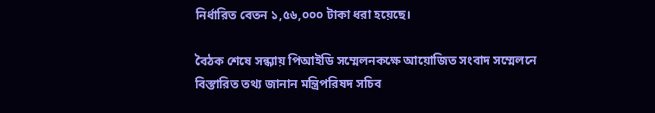নির্ধারিত বেতন ১,৫৬,০০০ টাকা ধরা হয়েছে।

বৈঠক শেষে সন্ধ্যায় পিআইডি সম্মেলনকক্ষে আয়োজিত সংবাদ সম্মেলনে বিস্তারিত তথ্য জানান মন্ত্রিপরিষদ সচিব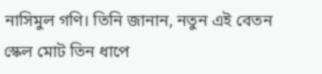নাসিমুল গণি। তিনি জানান, নতুন এই বেতন স্কেল মোট তিন ধাপে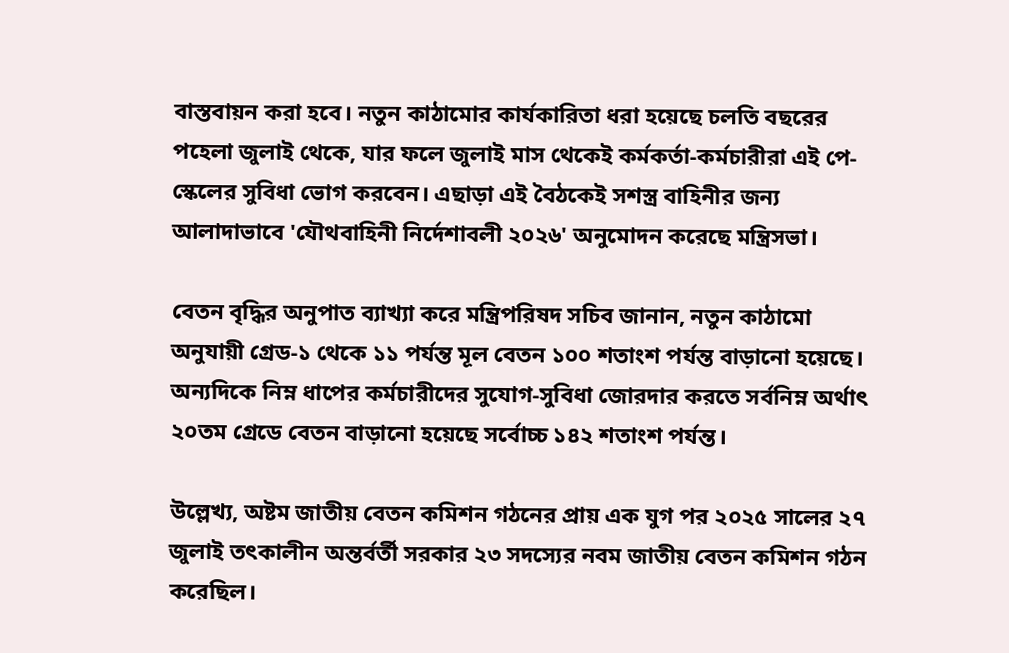বাস্তবায়ন করা হবে। নতুন কাঠামোর কার্যকারিতা ধরা হয়েছে চলতি বছরের পহেলা জুলাই থেকে, যার ফলে জুলাই মাস থেকেই কর্মকর্তা-কর্মচারীরা এই পে-স্কেলের সুবিধা ভোগ করবেন। এছাড়া এই বৈঠকেই সশস্ত্র বাহিনীর জন্য আলাদাভাবে 'যৌথবাহিনী নির্দেশাবলী ২০২৬' অনুমোদন করেছে মন্ত্রিসভা।

বেতন বৃদ্ধির অনুপাত ব্যাখ্যা করে মন্ত্রিপরিষদ সচিব জানান, নতুন কাঠামো অনুযায়ী গ্রেড-১ থেকে ১১ পর্যন্ত মূল বেতন ১০০ শতাংশ পর্যন্ত বাড়ানো হয়েছে। অন্যদিকে নিম্ন ধাপের কর্মচারীদের সুযোগ-সুবিধা জোরদার করতে সর্বনিম্ন অর্থাৎ ২০তম গ্রেডে বেতন বাড়ানো হয়েছে সর্বোচ্চ ১৪২ শতাংশ পর্যন্ত।

উল্লেখ্য, অষ্টম জাতীয় বেতন কমিশন গঠনের প্রায় এক যুগ পর ২০২৫ সালের ২৭ জুলাই তৎকালীন অন্তর্বর্তী সরকার ২৩ সদস্যের নবম জাতীয় বেতন কমিশন গঠন করেছিল।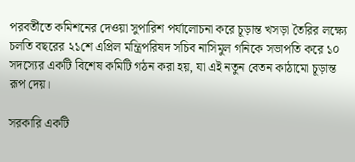পরবর্তীতে কমিশনের দেওয়া সুপারিশ পর্যালোচনা করে চূড়ান্ত খসড়া তৈরির লক্ষ্যে চলতি বছরের ২১শে এপ্রিল মন্ত্রিপরিষদ সচিব নাসিমুল গনিকে সভাপতি করে ১০ সদস্যের একটি বিশেষ কমিটি গঠন করা হয়, যা এই নতুন বেতন কাঠামো চূড়ান্ত রূপ দেয়।

সরকারি একটি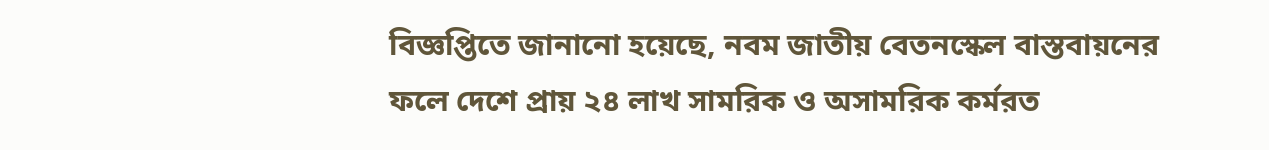বিজ্ঞপ্তিতে জানানো হয়েছে, নবম জাতীয় বেতনস্কেল বাস্তবায়নের ফলে দেশে প্রায় ২৪ লাখ সামরিক ও অসামরিক কর্মরত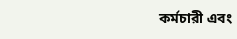কর্মচারী এবং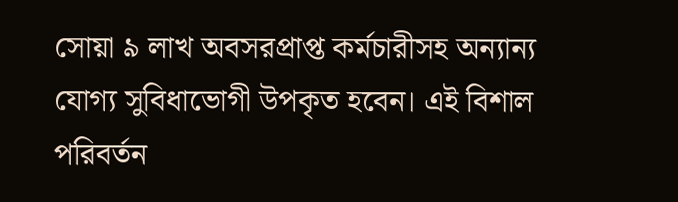সোয়া ৯ লাখ অবসরপ্রাপ্ত কর্মচারীসহ অন্যান্য যোগ্য সুবিধাভোগী উপকৃত হবেন। এই বিশাল পরিবর্তন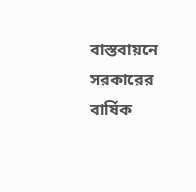বাস্তবায়নে সরকারের বার্ষিক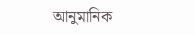আনুমানিক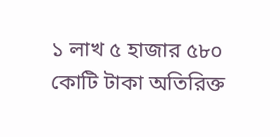১ লাখ ৫ হাজার ৫৮০ কোটি টাকা অতিরিক্ত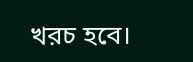খরচ হবে।